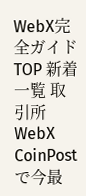WebX完全ガイド
TOP 新着一覧 取引所 WebX
CoinPostで今最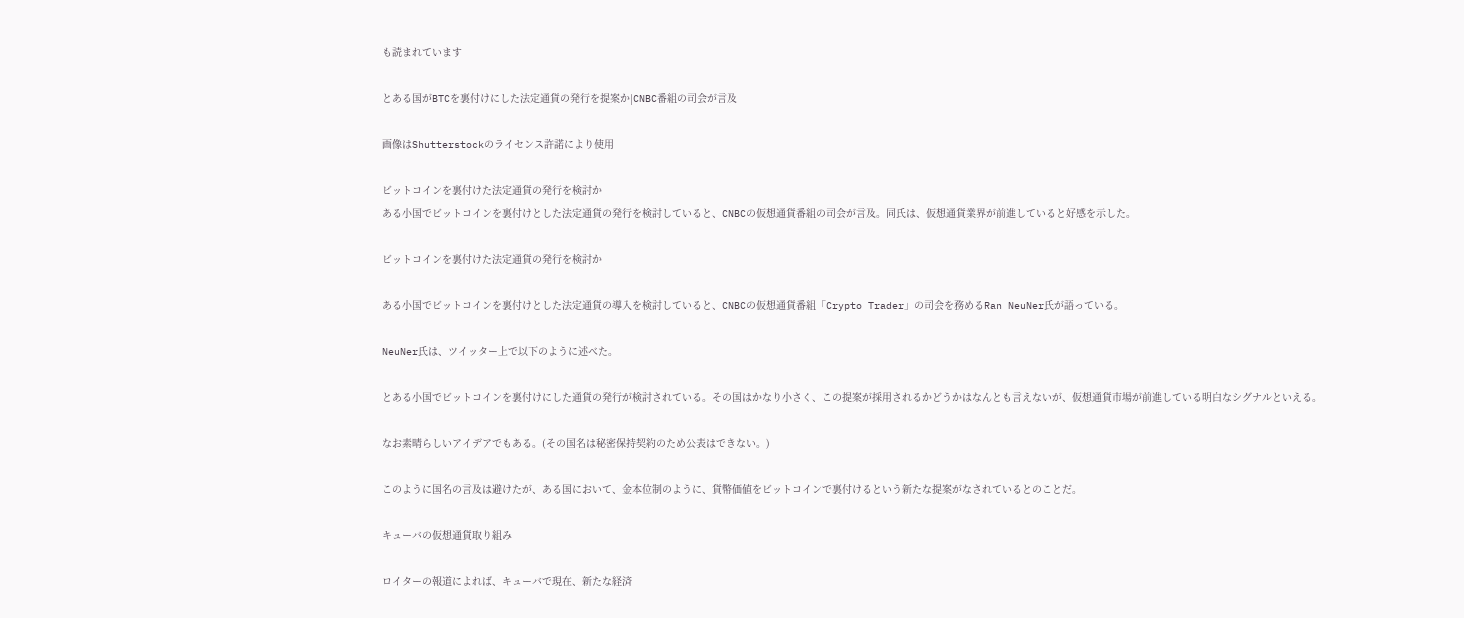も読まれています

とある国がBTCを裏付けにした法定通貨の発行を提案か|CNBC番組の司会が言及

画像はShutterstockのライセンス許諾により使用

ビットコインを裏付けた法定通貨の発行を検討か
ある小国でビットコインを裏付けとした法定通貨の発行を検討していると、CNBCの仮想通貨番組の司会が言及。同氏は、仮想通貨業界が前進していると好感を示した。

ビットコインを裏付けた法定通貨の発行を検討か

ある小国でビットコインを裏付けとした法定通貨の導入を検討していると、CNBCの仮想通貨番組「Crypto Trader」の司会を務めるRan NeuNer氏が語っている。

NeuNer氏は、ツイッター上で以下のように述べた。

とある小国でビットコインを裏付けにした通貨の発行が検討されている。その国はかなり小さく、この提案が採用されるかどうかはなんとも言えないが、仮想通貨市場が前進している明白なシグナルといえる。

なお素晴らしいアイデアでもある。(その国名は秘密保持契約のため公表はできない。)

このように国名の言及は避けたが、ある国において、金本位制のように、貨幣価値をビットコインで裏付けるという新たな提案がなされているとのことだ。

キューバの仮想通貨取り組み

ロイターの報道によれば、キューバで現在、新たな経済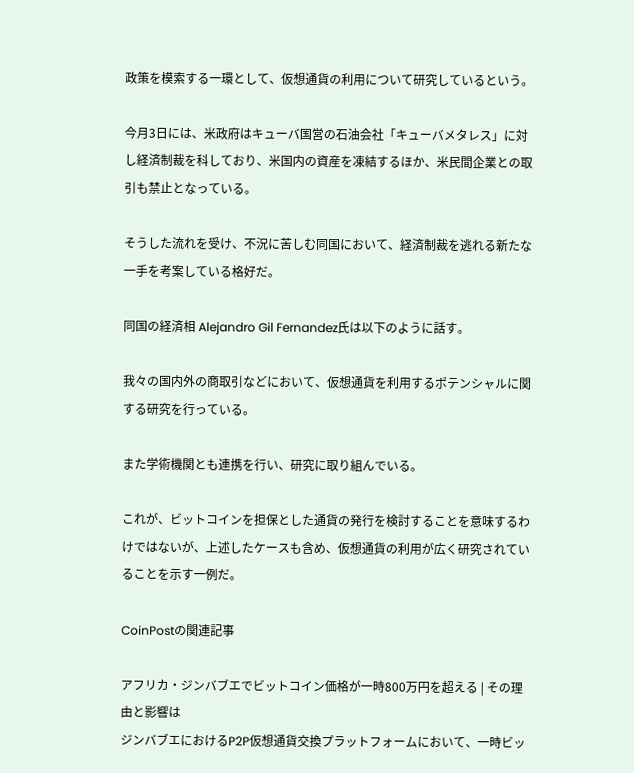政策を模索する一環として、仮想通貨の利用について研究しているという。

今月3日には、米政府はキューバ国営の石油会社「キューバメタレス」に対し経済制裁を科しており、米国内の資産を凍結するほか、米民間企業との取引も禁止となっている。

そうした流れを受け、不況に苦しむ同国において、経済制裁を逃れる新たな一手を考案している格好だ。

同国の経済相 Alejandro Gil Fernandez氏は以下のように話す。

我々の国内外の商取引などにおいて、仮想通貨を利用するポテンシャルに関する研究を行っている。

また学術機関とも連携を行い、研究に取り組んでいる。

これが、ビットコインを担保とした通貨の発行を検討することを意味するわけではないが、上述したケースも含め、仮想通貨の利用が広く研究されていることを示す一例だ。

CoinPostの関連記事

アフリカ・ジンバブエでビットコイン価格が一時800万円を超える | その理由と影響は
ジンバブエにおけるP2P仮想通貨交換プラットフォームにおいて、一時ビッ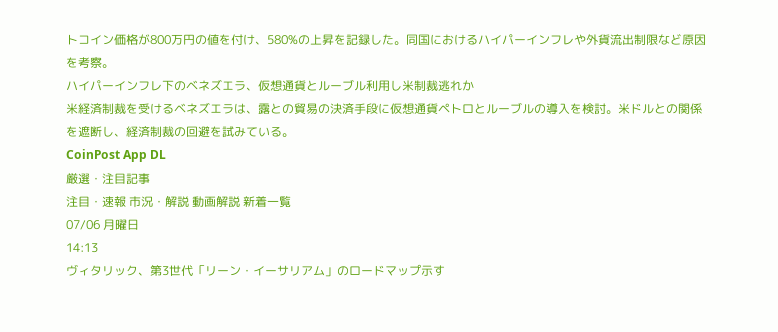トコイン価格が800万円の値を付け、580%の上昇を記録した。同国におけるハイパーインフレや外貨流出制限など原因を考察。
ハイパーインフレ下のベネズエラ、仮想通貨とルーブル利用し米制裁逃れか
米経済制裁を受けるベネズエラは、露との貿易の決済手段に仮想通貨ペトロとルーブルの導入を検討。米ドルとの関係を遮断し、経済制裁の回避を試みている。
CoinPost App DL
厳選・注目記事
注目・速報 市況・解説 動画解説 新着一覧
07/06 月曜日
14:13
ヴィタリック、第3世代「リーン・イーサリアム」のロードマップ示す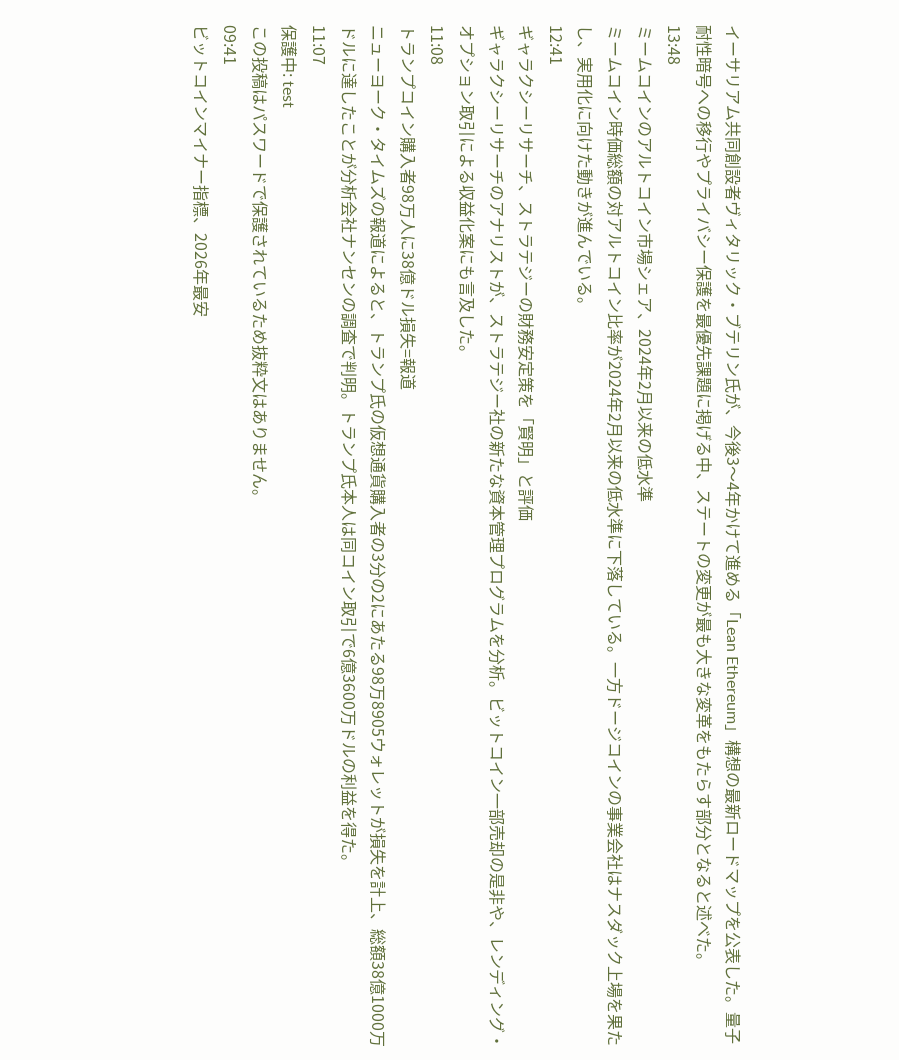イーサリアム共同創設者ヴィタリック・ブテリン氏が、今後3〜4年かけて進める「Lean Ethereum」構想の最新ロードマップを公表した。量子耐性暗号への移行やプライバシー保護を最優先課題に掲げる中、ステートの変更が最も大きな変革をもたらす部分となると述べた。
13:48
ミームコインのアルトコイン市場シェア、2024年2月以来の低水準
ミームコイン時価総額の対アルトコイン比率が2024年2月以来の低水準に下落している。一方ドージコインの事業会社はナスダック上場を果たし、実用化に向けた動きが進んでいる。
12:41
ギャラクシーリサーチ、ストラテジーの財務安定策を「賢明」と評価
ギャラクシーリサーチのアナリストが、ストラテジー社の新たな資本管理プログラムを分析。ビットコイン一部売却の是非や、レンディング・オプション取引による収益化案にも言及した。
11:08
トランプコイン購入者98万人に38億ドル損失=報道
ニューヨーク・タイムズの報道によると、トランプ氏の仮想通貨購入者の3分の2にあたる98万8905ウォレットが損失を計上、総額38億1000万ドルに達したことが分析会社ナンセンの調査で判明。トランプ氏本人は同コイン取引で6億3600万ドルの利益を得た。
11:07
保護中: test
この投稿はパスワードで保護されているため抜粋文はありません。
09:41
ビットコインマイナー指標、2026年最安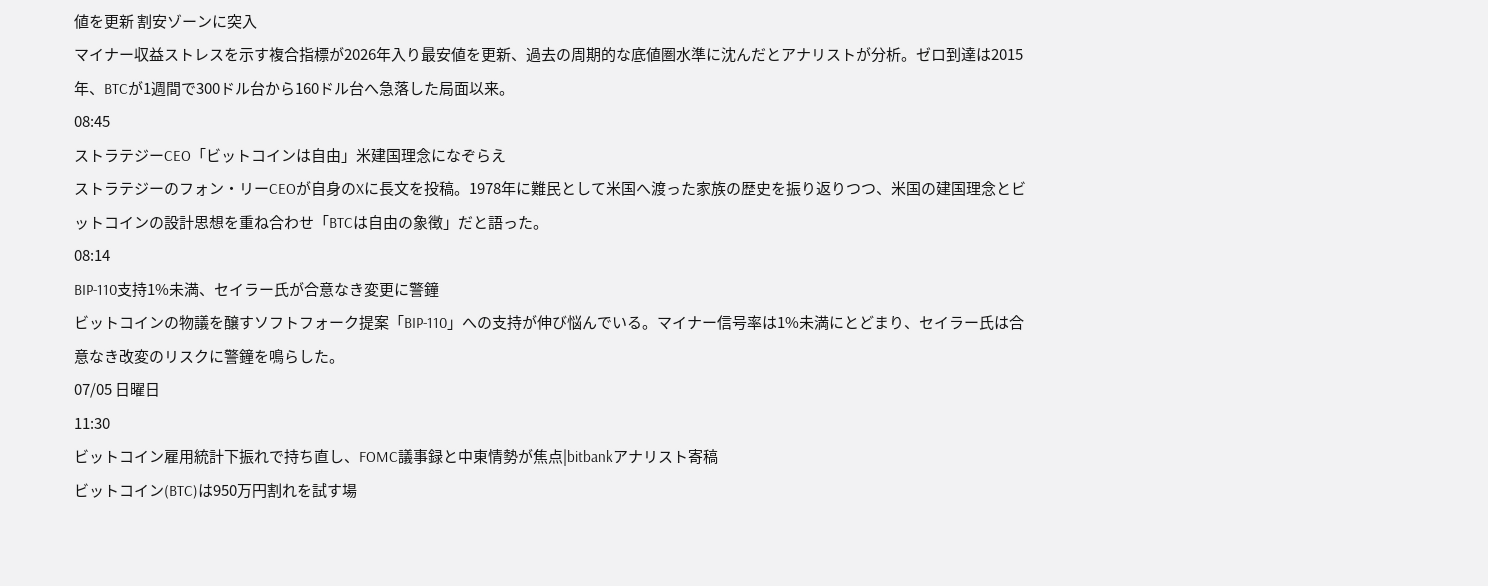値を更新 割安ゾーンに突入
マイナー収益ストレスを示す複合指標が2026年入り最安値を更新、過去の周期的な底値圏水準に沈んだとアナリストが分析。ゼロ到達は2015年、BTCが1週間で300ドル台から160ドル台へ急落した局面以来。
08:45
ストラテジーCEO「ビットコインは自由」米建国理念になぞらえ
ストラテジーのフォン・リーCEOが自身のXに長文を投稿。1978年に難民として米国へ渡った家族の歴史を振り返りつつ、米国の建国理念とビットコインの設計思想を重ね合わせ「BTCは自由の象徴」だと語った。
08:14
BIP-110支持1%未満、セイラー氏が合意なき変更に警鐘
ビットコインの物議を醸すソフトフォーク提案「BIP-110」への支持が伸び悩んでいる。マイナー信号率は1%未満にとどまり、セイラー氏は合意なき改変のリスクに警鐘を鳴らした。
07/05 日曜日
11:30
ビットコイン雇用統計下振れで持ち直し、FOMC議事録と中東情勢が焦点|bitbankアナリスト寄稿
ビットコイン(BTC)は950万円割れを試す場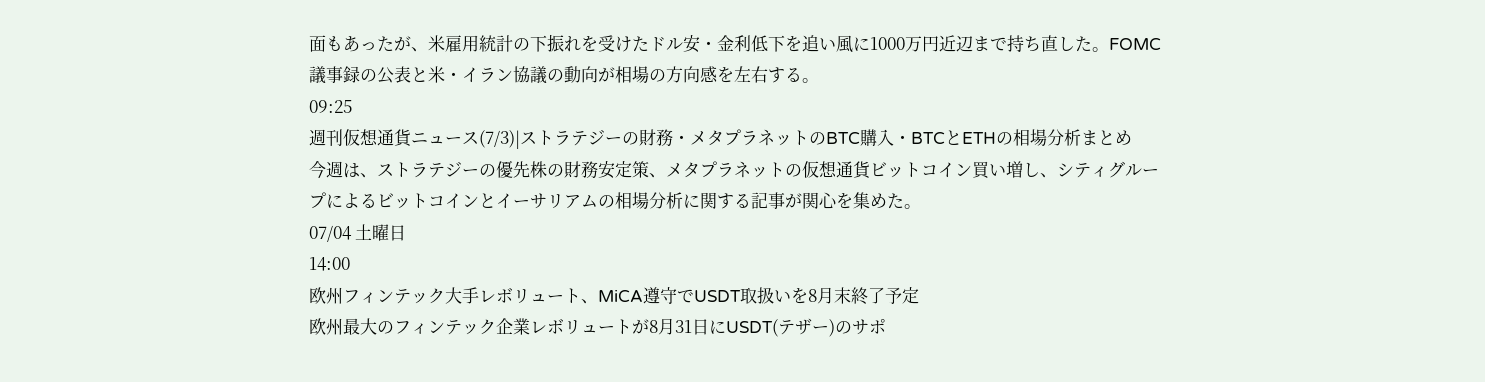面もあったが、米雇用統計の下振れを受けたドル安・金利低下を追い風に1000万円近辺まで持ち直した。FOMC議事録の公表と米・イラン協議の動向が相場の方向感を左右する。
09:25
週刊仮想通貨ニュース(7/3)|ストラテジーの財務・メタプラネットのBTC購入・BTCとETHの相場分析まとめ
今週は、ストラテジーの優先株の財務安定策、メタプラネットの仮想通貨ビットコイン買い増し、シティグループによるビットコインとイーサリアムの相場分析に関する記事が関心を集めた。
07/04 土曜日
14:00
欧州フィンテック大手レボリュート、MiCA遵守でUSDT取扱いを8月末終了予定
欧州最大のフィンテック企業レボリュートが8月31日にUSDT(テザー)のサポ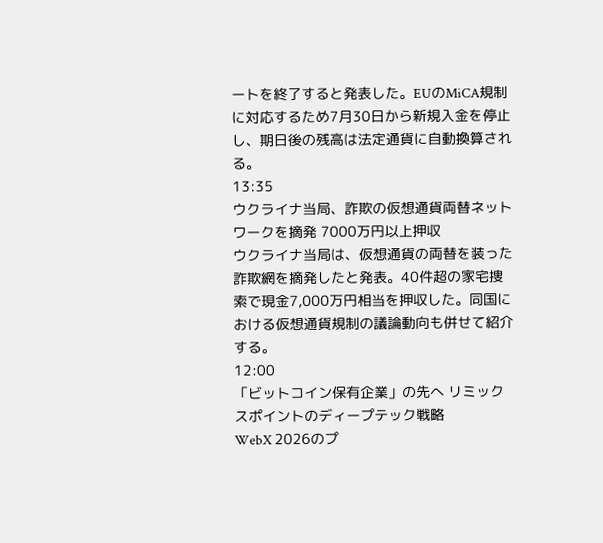ートを終了すると発表した。EUのMiCA規制に対応するため7月30日から新規入金を停止し、期日後の残高は法定通貨に自動換算される。
13:35
ウクライナ当局、詐欺の仮想通貨両替ネットワークを摘発 7000万円以上押収
ウクライナ当局は、仮想通貨の両替を装った詐欺網を摘発したと発表。40件超の家宅捜索で現金7,000万円相当を押収した。同国における仮想通貨規制の議論動向も併せて紹介する。
12:00
「ビットコイン保有企業」の先へ リミックスポイントのディープテック戦略
WebX 2026のプ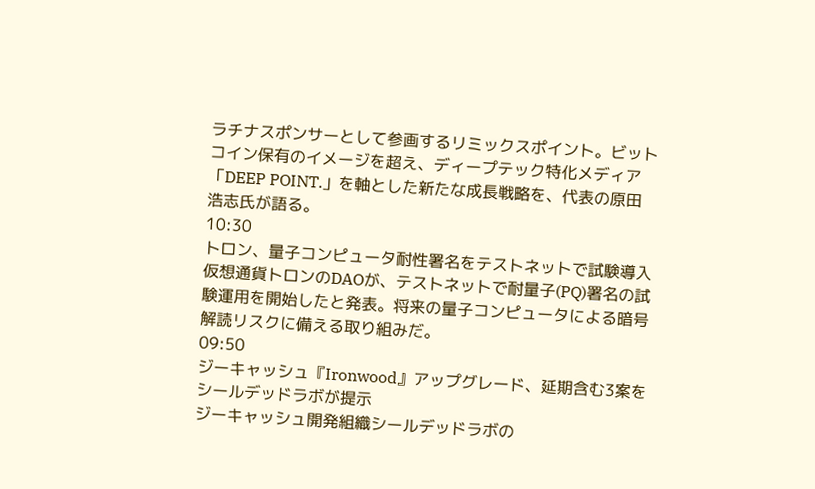ラチナスポンサーとして参画するリミックスポイント。ビットコイン保有のイメージを超え、ディープテック特化メディア「DEEP POINT.」を軸とした新たな成長戦略を、代表の原田浩志氏が語る。
10:30
トロン、量子コンピュータ耐性署名をテストネットで試験導入
仮想通貨トロンのDAOが、テストネットで耐量子(PQ)署名の試験運用を開始したと発表。将来の量子コンピュータによる暗号解読リスクに備える取り組みだ。
09:50
ジーキャッシュ『Ironwood』アップグレード、延期含む3案をシールデッドラボが提示
ジーキャッシュ開発組織シールデッドラボの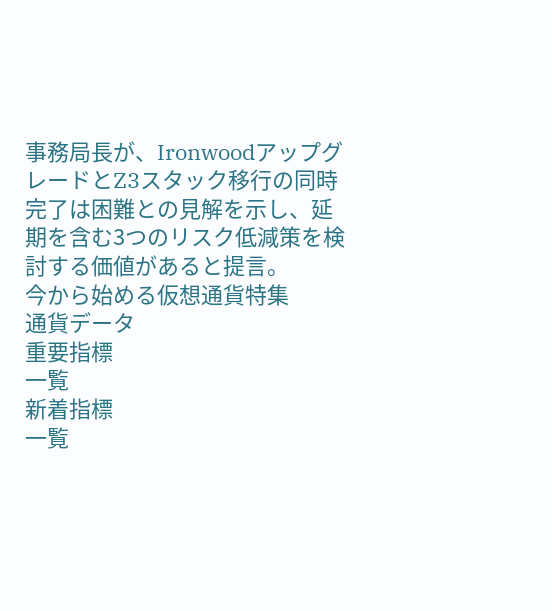事務局長が、IronwoodアップグレードとZ3スタック移行の同時完了は困難との見解を示し、延期を含む3つのリスク低減策を検討する価値があると提言。
今から始める仮想通貨特集
通貨データ
重要指標
一覧
新着指標
一覧